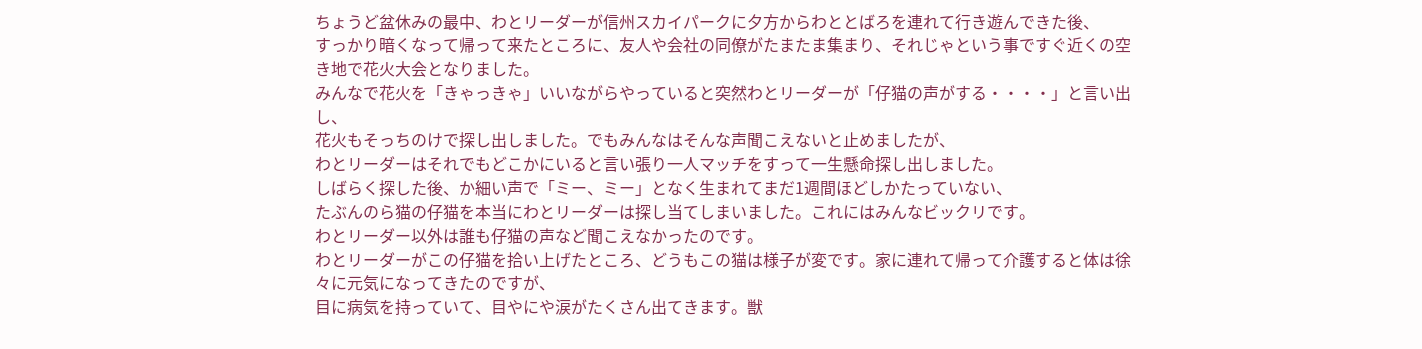ちょうど盆休みの最中、わとリーダーが信州スカイパークに夕方からわととばろを連れて行き遊んできた後、
すっかり暗くなって帰って来たところに、友人や会社の同僚がたまたま集まり、それじゃという事ですぐ近くの空き地で花火大会となりました。
みんなで花火を「きゃっきゃ」いいながらやっていると突然わとリーダーが「仔猫の声がする・・・・」と言い出し、
花火もそっちのけで探し出しました。でもみんなはそんな声聞こえないと止めましたが、
わとリーダーはそれでもどこかにいると言い張り一人マッチをすって一生懸命探し出しました。
しばらく探した後、か細い声で「ミー、ミー」となく生まれてまだ1週間ほどしかたっていない、
たぶんのら猫の仔猫を本当にわとリーダーは探し当てしまいました。これにはみんなビックリです。
わとリーダー以外は誰も仔猫の声など聞こえなかったのです。
わとリーダーがこの仔猫を拾い上げたところ、どうもこの猫は様子が変です。家に連れて帰って介護すると体は徐々に元気になってきたのですが、
目に病気を持っていて、目やにや涙がたくさん出てきます。獣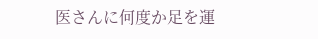医さんに何度か足を運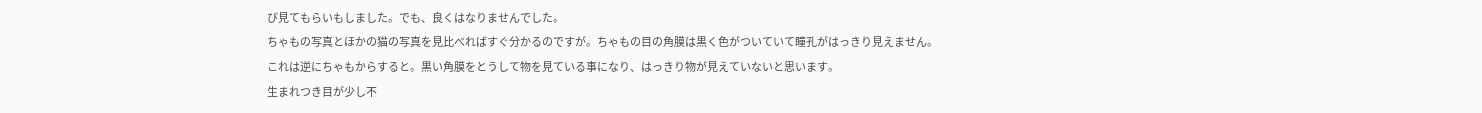び見てもらいもしました。でも、良くはなりませんでした。
ちゃもの写真とほかの猫の写真を見比べればすぐ分かるのですが。ちゃもの目の角膜は黒く色がついていて瞳孔がはっきり見えません。
これは逆にちゃもからすると。黒い角膜をとうして物を見ている事になり、はっきり物が見えていないと思います。
生まれつき目が少し不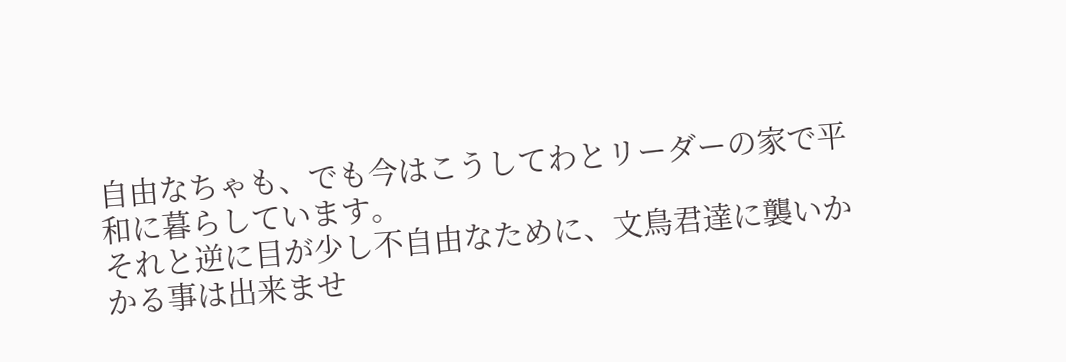自由なちゃも、でも今はこうしてわとリーダーの家で平和に暮らしています。
それと逆に目が少し不自由なために、文鳥君達に襲いかかる事は出来ませ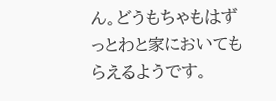ん。どうもちゃもはずっとわと家においてもらえるようです。